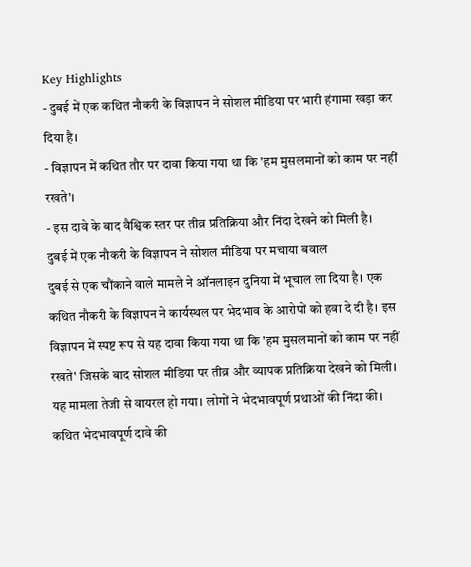Key Highlights
- दुबई में एक कथित नौकरी के विज्ञापन ने सोशल मीडिया पर भारी हंगामा खड़ा कर दिया है।
- विज्ञापन में कथित तौर पर दावा किया गया था कि 'हम मुसलमानों को काम पर नहीं रखते'।
- इस दावे के बाद वैश्विक स्तर पर तीव्र प्रतिक्रिया और निंदा देखने को मिली है।
दुबई में एक नौकरी के विज्ञापन ने सोशल मीडिया पर मचाया बवाल
दुबई से एक चौंकाने वाले मामले ने ऑनलाइन दुनिया में भूचाल ला दिया है। एक कथित नौकरी के विज्ञापन ने कार्यस्थल पर भेदभाव के आरोपों को हवा दे दी है। इस विज्ञापन में स्पष्ट रूप से यह दावा किया गया था कि 'हम मुसलमानों को काम पर नहीं रखते' जिसके बाद सोशल मीडिया पर तीव्र और व्यापक प्रतिक्रिया देखने को मिली। यह मामला तेजी से वायरल हो गया। लोगों ने भेदभावपूर्ण प्रथाओं की निंदा की।
कथित भेदभावपूर्ण दावे की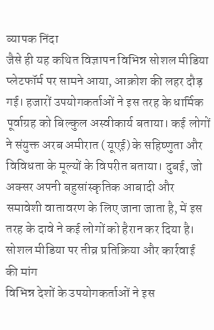व्यापक निंदा
जैसे ही यह कथित विज्ञापन विभिन्न सोशल मीडिया प्लेटफॉर्म पर सामने आया, आक्रोश की लहर दौड़ गई। हजारों उपयोगकर्ताओं ने इस तरह के धार्मिक पूर्वाग्रह को बिल्कुल अस्वीकार्य बताया। कई लोगों ने संयुक्त अरब अमीरात (यूएई) के सहिष्णुता और विविधता के मूल्यों के विपरीत बताया। दुबई, जो अक्सर अपनी बहुसांस्कृतिक आबादी और समावेशी वातावरण के लिए जाना जाता है, में इस तरह के दावे ने कई लोगों को हैरान कर दिया है।
सोशल मीडिया पर तीव्र प्रतिक्रिया और कार्रवाई की मांग
विभिन्न देशों के उपयोगकर्ताओं ने इस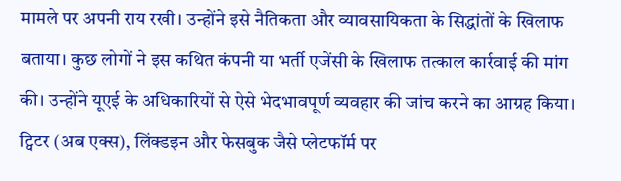मामले पर अपनी राय रखी। उन्होंने इसे नैतिकता और व्यावसायिकता के सिद्धांतों के खिलाफ बताया। कुछ लोगों ने इस कथित कंपनी या भर्ती एजेंसी के खिलाफ तत्काल कार्रवाई की मांग की। उन्होंने यूएई के अधिकारियों से ऐसे भेदभावपूर्ण व्यवहार की जांच करने का आग्रह किया। ट्विटर (अब एक्स), लिंक्डइन और फेसबुक जैसे प्लेटफॉर्म पर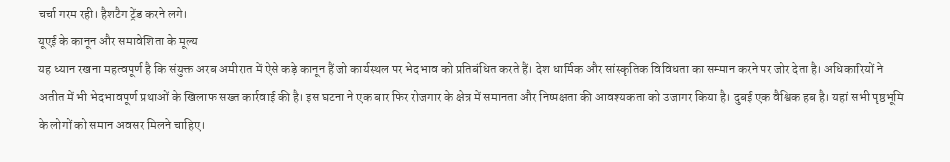चर्चा गरम रही। हैशटैग ट्रेंड करने लगे।
यूएई के कानून और समावेशिता के मूल्य
यह ध्यान रखना महत्वपूर्ण है कि संयुक्त अरब अमीरात में ऐसे कड़े कानून हैं जो कार्यस्थल पर भेदभाव को प्रतिबंधित करते हैं। देश धार्मिक और सांस्कृतिक विविधता का सम्मान करने पर जोर देता है। अधिकारियों ने अतीत में भी भेदभावपूर्ण प्रथाओं के खिलाफ सख्त कार्रवाई की है। इस घटना ने एक बार फिर रोजगार के क्षेत्र में समानता और निष्पक्षता की आवश्यकता को उजागर किया है। दुबई एक वैश्विक हब है। यहां सभी पृष्ठभूमि के लोगों को समान अवसर मिलने चाहिए।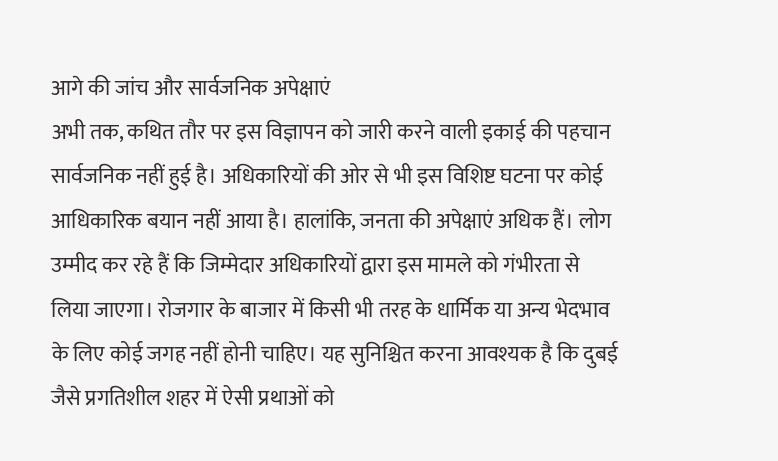आगे की जांच और सार्वजनिक अपेक्षाएं
अभी तक, कथित तौर पर इस विज्ञापन को जारी करने वाली इकाई की पहचान सार्वजनिक नहीं हुई है। अधिकारियों की ओर से भी इस विशिष्ट घटना पर कोई आधिकारिक बयान नहीं आया है। हालांकि, जनता की अपेक्षाएं अधिक हैं। लोग उम्मीद कर रहे हैं कि जिम्मेदार अधिकारियों द्वारा इस मामले को गंभीरता से लिया जाएगा। रोजगार के बाजार में किसी भी तरह के धार्मिक या अन्य भेदभाव के लिए कोई जगह नहीं होनी चाहिए। यह सुनिश्चित करना आवश्यक है कि दुबई जैसे प्रगतिशील शहर में ऐसी प्रथाओं को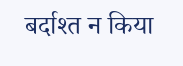बर्दाश्त न किया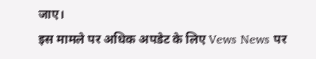जाए।
इस मामले पर अधिक अपडेट के लिए Vews News पर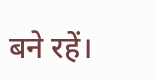बने रहें।